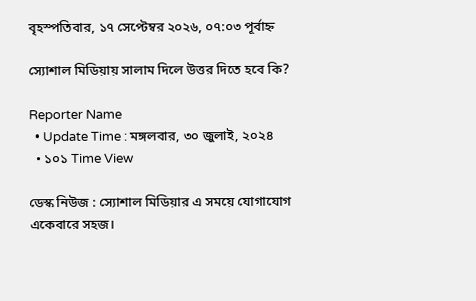বৃহস্পতিবার, ১৭ সেপ্টেম্বর ২০২৬, ০৭:০৩ পূর্বাহ্ন

স্যোশাল মিডিয়ায় সালাম দিলে উত্তর দিতে হবে কি?

Reporter Name
  • Update Time : মঙ্গলবার, ৩০ জুলাই, ২০২৪
  • ১০১ Time View

ডেস্ক নিউজ : স্যোশাল মিডিয়ার এ সময়ে যোগাযোগ একেবারে সহজ।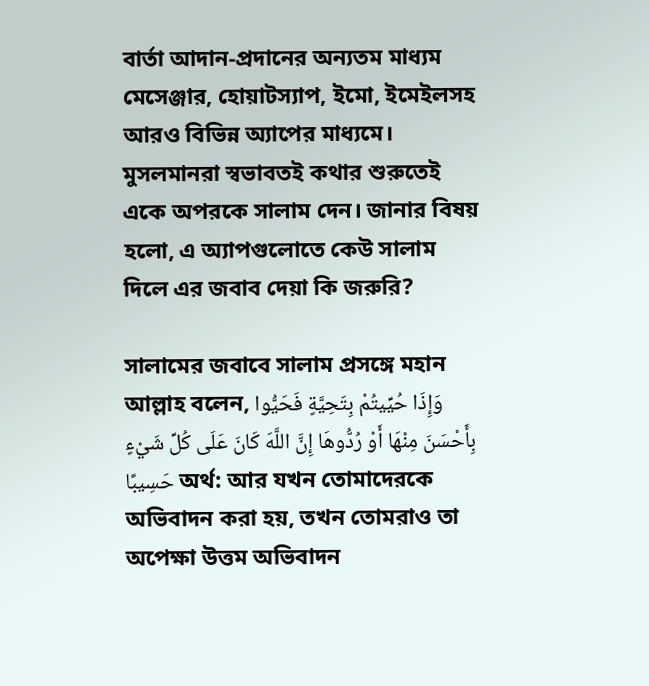বার্তা আদান-প্রদানের অন্যতম মাধ্যম মেসেঞ্জার, হোয়াটস্যাপ, ইমো, ইমেইলসহ আরও বিভিন্ন অ্যাপের মাধ্যমে। মুসলমানরা স্বভাবতই কথার শুরুতেই একে অপরকে সালাম দেন। জানার বিষয় হলো, এ অ্যাপগুলোতে কেউ সালাম দিলে এর জবাব দেয়া কি জরুরি?

সালামের জবাবে সালাম প্রসঙ্গে মহান আল্লাহ বলেন, وَإِذَا حُيِّيتُمْ بِتَحِيَّةٍ فَحَيُّوا بِأَحْسَنَ مِنْهَا أَوْ رُدُّوهَا إِنَّ اللَّهَ كَانَ عَلَى كُلِّ شَيْءٍ حَسِيبًا অর্থ: আর যখন তোমাদেরকে অভিবাদন করা হয়, তখন তোমরাও তা অপেক্ষা উত্তম অভিবাদন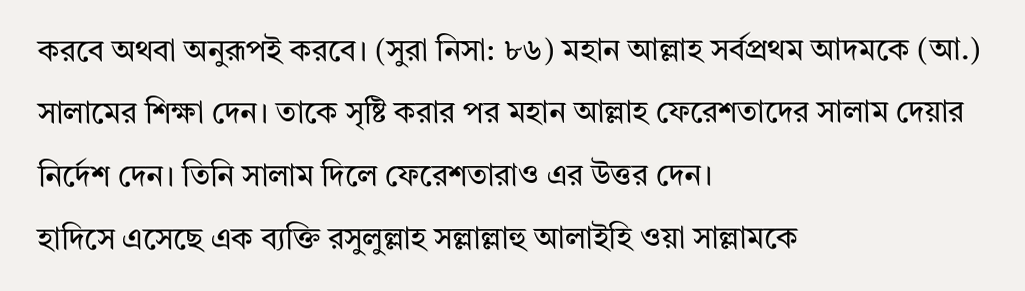করবে অথবা অনুরূপই করবে। (সুরা নিসা: ৮৬) মহান আল্লাহ সর্বপ্রথম আদমকে (আ.) সালামের শিক্ষা দেন। তাকে সৃষ্টি করার পর মহান আল্লাহ ফেরেশতাদের সালাম দেয়ার নির্দেশ দেন। তিনি সালাম দিলে ফেরেশতারাও এর উত্তর দেন।
হাদিসে এসেছে এক ব্যক্তি রসুলুল্লাহ সল্লাল্লাহু আলাইহি ওয়া সাল্লামকে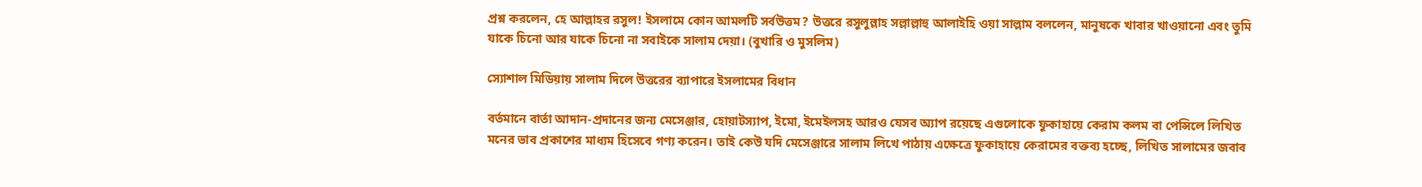প্রশ্ন করলেন, হে আল্লাহর রসুল! ইসলামে কোন আমলটি সর্বউত্তম? উত্তরে রসুলুল্লাহ সল্লাল্লাহু আলাইহি ওয়া সাল্লাম বললেন, মানুষকে খাবার খাওয়ানো এবং তুমি যাকে চিনো আর যাকে চিনো না সবাইকে সালাম দেয়া। (বুখারি ও মুসলিম)

স্যোশাল মিডিয়ায় সালাম দিলে উত্তরের ব্যাপারে ইসলামের বিধান

বর্তমানে বার্তা আদান-প্রদানের জন্য মেসেঞ্জার, হোয়াটস্যাপ, ইমো, ইমেইলসহ আরও যেসব অ্যাপ রয়েছে এগুলোকে ফুকাহায়ে কেরাম কলম বা পেন্সিলে লিখিত মনের ভাব প্রকাশের মাধ্যম হিসেবে গণ্য করেন। তাই কেউ যদি মেসেঞ্জারে সালাম লিখে পাঠায় এক্ষেত্রে ফুকাহায়ে কেরামের বক্তব্য হচ্ছে, লিখিত সালামের জবাব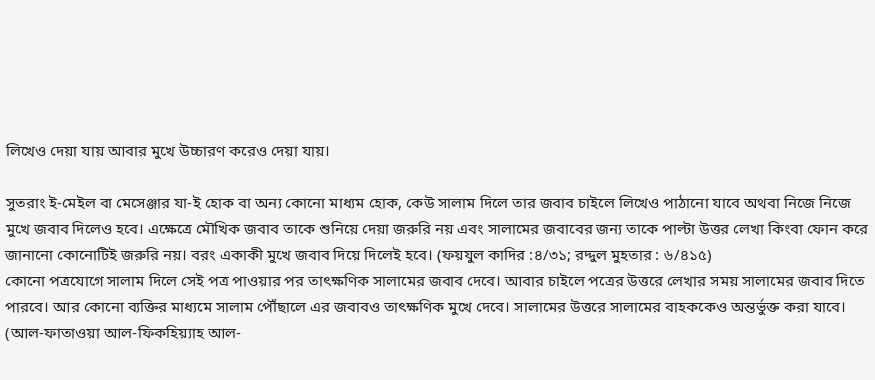লিখেও দেয়া যায় আবার মুখে উচ্চারণ করেও দেয়া যায়।

সুতরাং ই-মেইল বা মেসেঞ্জার যা-ই হোক বা অন্য কোনো মাধ্যম হোক, কেউ সালাম দিলে তার জবাব চাইলে লিখেও পাঠানো যাবে অথবা নিজে নিজে মুখে জবাব দিলেও হবে। এক্ষেত্রে মৌখিক জবাব তাকে শুনিয়ে দেয়া জরুরি নয় এবং সালামের জবাবের জন্য তাকে পাল্টা উত্তর লেখা কিংবা ফোন করে জানানো কোনোটিই জরুরি নয়। বরং একাকী মুখে জবাব দিয়ে দিলেই হবে। (ফয়যুল কাদির :৪/৩১; রদ্দুল মুহতার : ৬/৪১৫)
কোনো পত্রযোগে সালাম দিলে সেই পত্র পাওয়ার পর তাৎক্ষণিক সালামের জবাব দেবে। আবার চাইলে পত্রের উত্তরে লেখার সময় সালামের জবাব দিতে পারবে। আর কোনো ব্যক্তির মাধ্যমে সালাম পৌঁছালে এর জবাবও তাৎক্ষণিক মুখে দেবে। সালামের উত্তরে সালামের বাহককেও অন্তর্ভুক্ত করা যাবে। (আল-ফাতাওয়া আল-ফিকহিয়্যাহ আল-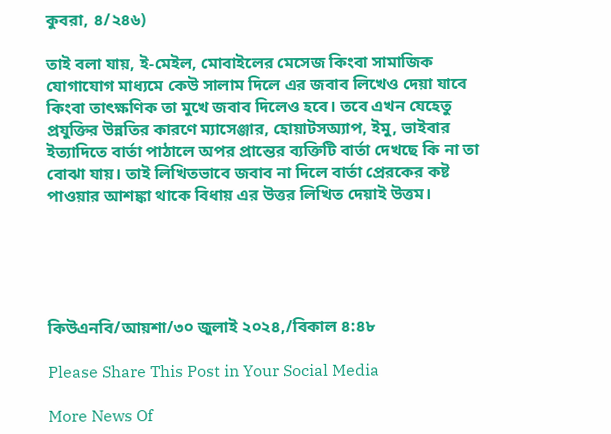কুবরা, ৪/২৪৬)

তাই বলা যায়, ই-মেইল, মোবাইলের মেসেজ কিংবা সামাজিক যোগাযোগ মাধ্যমে কেউ সালাম দিলে এর জবাব লিখেও দেয়া যাবে কিংবা তাৎক্ষণিক তা মুখে জবাব দিলেও হবে। তবে এখন যেহেতু প্রযুক্তির উন্নতির কারণে ম্যাসেঞ্জার, হোয়াটসঅ্যাপ, ইমু, ভাইবার ইত্যাদিতে বার্তা পাঠালে অপর প্রান্তের ব্যক্তিটি বার্তা দেখছে কি না তা বোঝা যায়। তাই লিখিতভাবে জবাব না দিলে বার্তা প্রেরকের কষ্ট পাওয়ার আশঙ্কা থাকে বিধায় এর উত্তর লিখিত দেয়াই উত্তম।





কিউএনবি/আয়শা/৩০ জুলাই ২০২৪,/বিকাল ৪:৪৮

Please Share This Post in Your Social Media

More News Of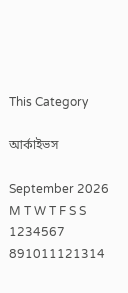This Category

আর্কাইভস

September 2026
M T W T F S S
1234567
891011121314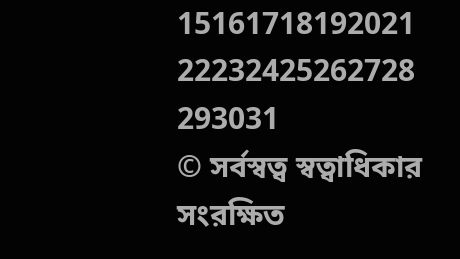15161718192021
22232425262728
293031
© সর্বস্বত্ব স্বত্বাধিকার সংরক্ষিত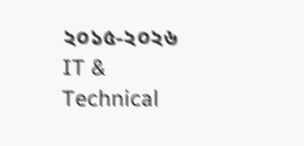২০১৫-২০২৬
IT & Technical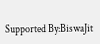Supported By:BiswaJit